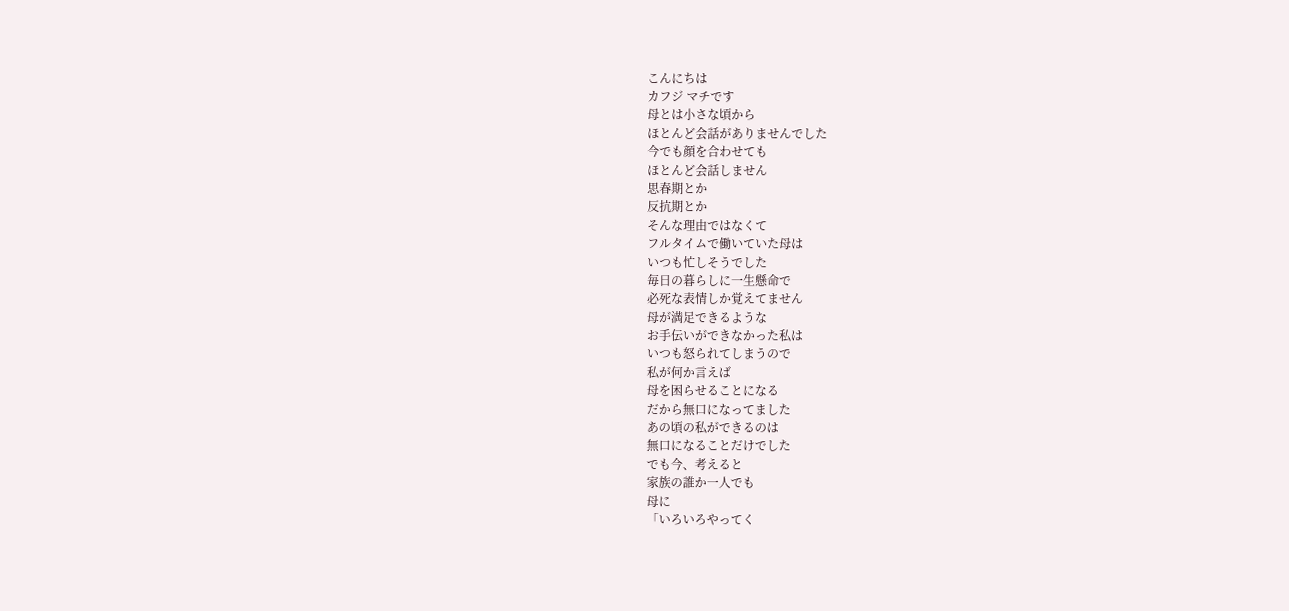こんにちは
カフジ マチです
母とは小さな頃から
ほとんど会話がありませんでした
今でも顔を合わせても
ほとんど会話しません
思春期とか
反抗期とか
そんな理由ではなくて
フルタイムで働いていた母は
いつも忙しそうでした
毎日の暮らしに一生懸命で
必死な表情しか覚えてません
母が満足できるような
お手伝いができなかった私は
いつも怒られてしまうので
私が何か言えば
母を困らせることになる
だから無口になってました
あの頃の私ができるのは
無口になることだけでした
でも今、考えると
家族の誰か一人でも
母に
「いろいろやってく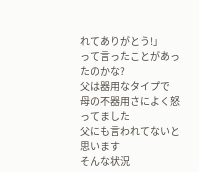れてありがとう!」
って言ったことがあったのかな?
父は器用なタイプで
母の不器用さによく怒ってました
父にも言われてないと思います
そんな状況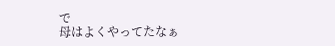で
母はよくやってたなぁ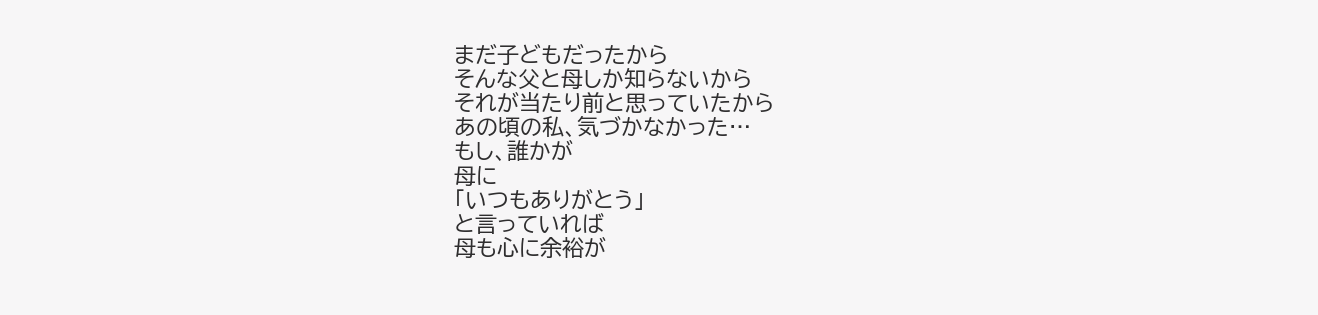まだ子どもだったから
そんな父と母しか知らないから
それが当たり前と思っていたから
あの頃の私、気づかなかった…
もし、誰かが
母に
「いつもありがとう」
と言っていれば
母も心に余裕が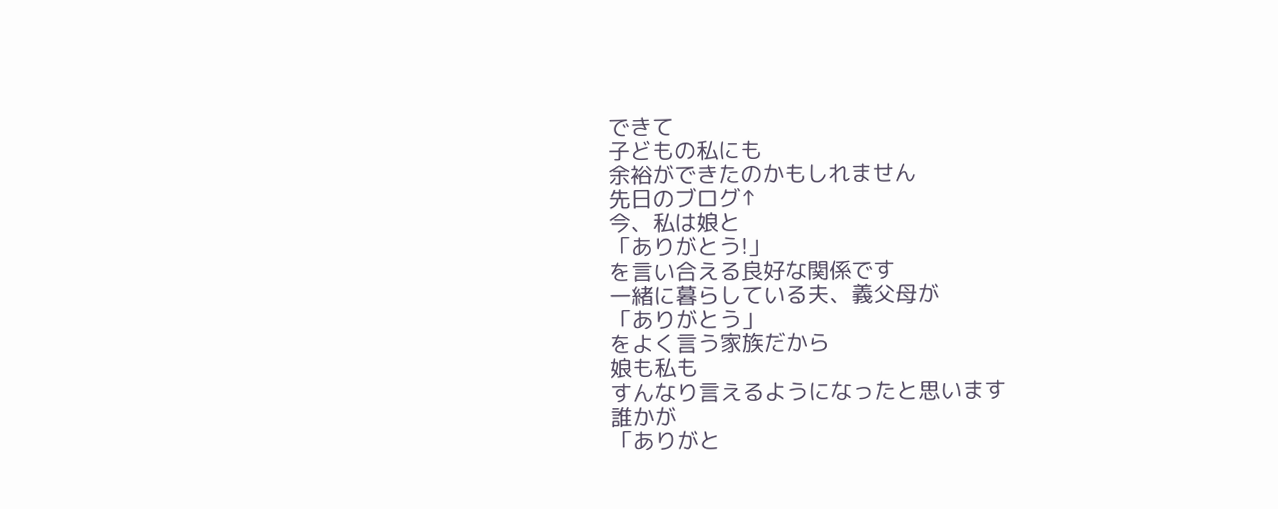できて
子どもの私にも
余裕ができたのかもしれません
先日のブログ↑
今、私は娘と
「ありがとう!」
を言い合える良好な関係です
一緒に暮らしている夫、義父母が
「ありがとう」
をよく言う家族だから
娘も私も
すんなり言えるようになったと思います
誰かが
「ありがと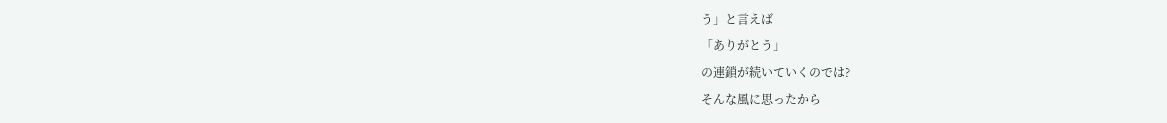う」と言えば
「ありがとう」
の連鎖が続いていくのでは?
そんな風に思ったから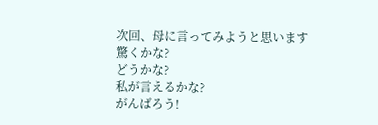次回、母に言ってみようと思います
驚くかな?
どうかな?
私が言えるかな?
がんばろう!